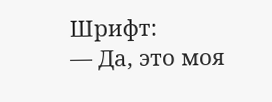Шрифт:
— Да, это моя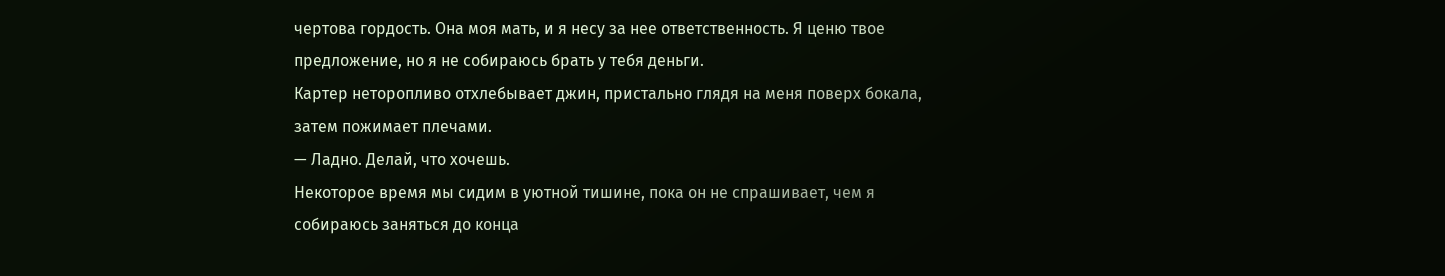чертова гордость. Она моя мать, и я несу за нее ответственность. Я ценю твое предложение, но я не собираюсь брать у тебя деньги.
Картер неторопливо отхлебывает джин, пристально глядя на меня поверх бокала, затем пожимает плечами.
— Ладно. Делай, что хочешь.
Некоторое время мы сидим в уютной тишине, пока он не спрашивает, чем я собираюсь заняться до конца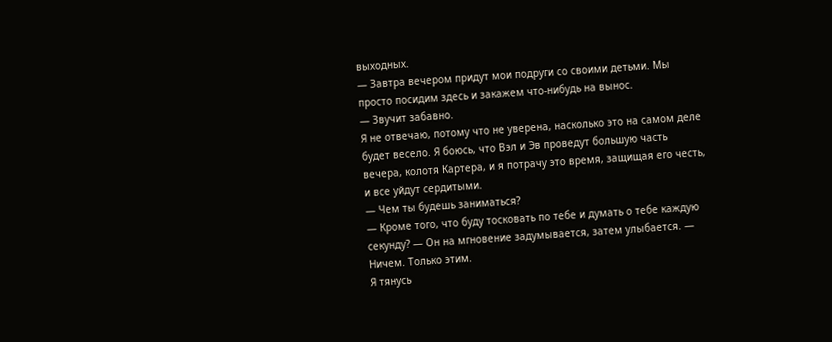выходных.
— Завтра вечером придут мои подруги со своими детьми. Мы просто посидим здесь и закажем что-нибудь на вынос.
— Звучит забавно.
Я не отвечаю, потому что не уверена, насколько это на самом деле будет весело. Я боюсь, что Вэл и Эв проведут большую часть вечера, колотя Картера, и я потрачу это время, защищая его честь, и все уйдут сердитыми.
— Чем ты будешь заниматься?
— Кроме того, что буду тосковать по тебе и думать о тебе каждую секунду? — Он на мгновение задумывается, затем улыбается. — Ничем. Только этим.
Я тянусь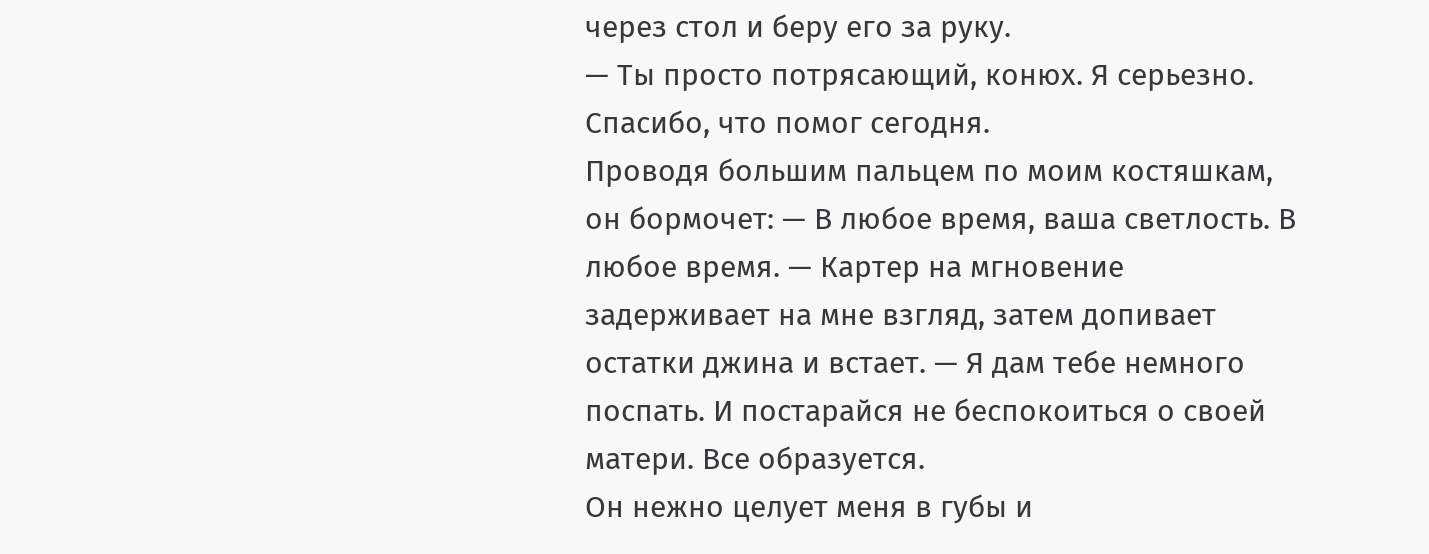через стол и беру его за руку.
— Ты просто потрясающий, конюх. Я серьезно. Спасибо, что помог сегодня.
Проводя большим пальцем по моим костяшкам, он бормочет: — В любое время, ваша светлость. В любое время. — Картер на мгновение задерживает на мне взгляд, затем допивает остатки джина и встает. — Я дам тебе немного поспать. И постарайся не беспокоиться о своей матери. Все образуется.
Он нежно целует меня в губы и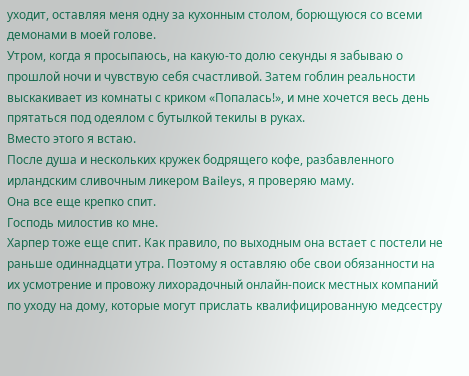уходит, оставляя меня одну за кухонным столом, борющуюся со всеми демонами в моей голове.
Утром, когда я просыпаюсь, на какую-то долю секунды я забываю о прошлой ночи и чувствую себя счастливой. Затем гоблин реальности выскакивает из комнаты с криком «Попалась!», и мне хочется весь день прятаться под одеялом с бутылкой текилы в руках.
Вместо этого я встаю.
После душа и нескольких кружек бодрящего кофе, разбавленного ирландским сливочным ликером Baileys, я проверяю маму.
Она все еще крепко спит.
Господь милостив ко мне.
Харпер тоже еще спит. Как правило, по выходным она встает с постели не раньше одиннадцати утра. Поэтому я оставляю обе свои обязанности на их усмотрение и провожу лихорадочный онлайн-поиск местных компаний по уходу на дому, которые могут прислать квалифицированную медсестру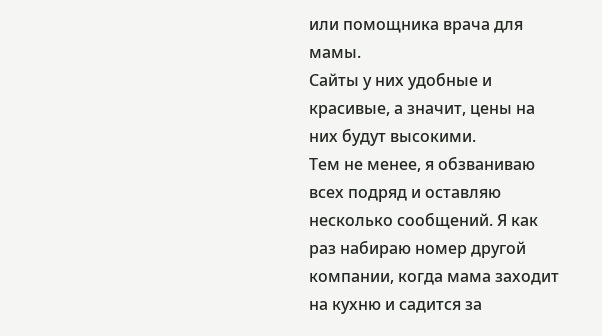или помощника врача для мамы.
Сайты у них удобные и красивые, а значит, цены на них будут высокими.
Тем не менее, я обзваниваю всех подряд и оставляю несколько сообщений. Я как раз набираю номер другой компании, когда мама заходит на кухню и садится за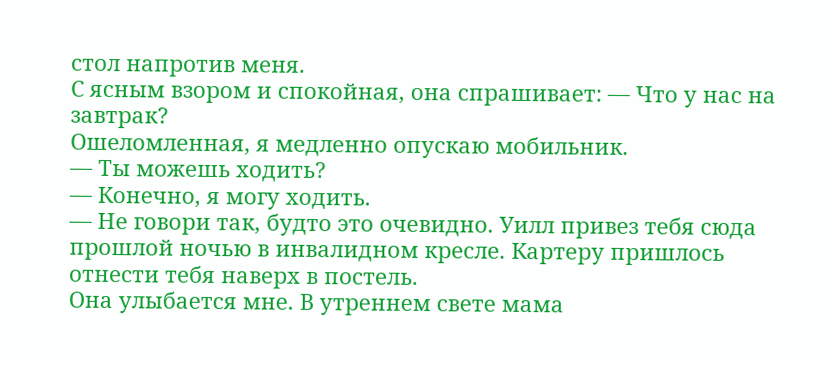стол напротив меня.
С ясным взором и спокойная, она спрашивает: — Что у нас на завтрак?
Ошеломленная, я медленно опускаю мобильник.
— Ты можешь ходить?
— Конечно, я могу ходить.
— Не говори так, будто это очевидно. Уилл привез тебя сюда прошлой ночью в инвалидном кресле. Картеру пришлось отнести тебя наверх в постель.
Она улыбается мне. В утреннем свете мама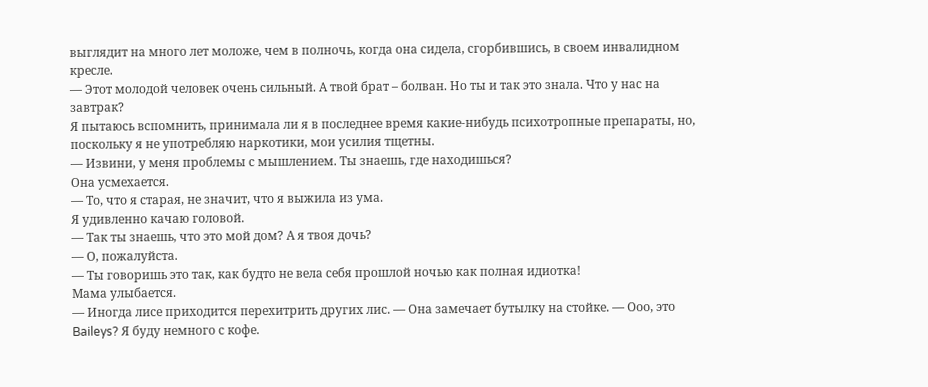выглядит на много лет моложе, чем в полночь, когда она сидела, сгорбившись, в своем инвалидном кресле.
— Этот молодой человек очень сильный. А твой брат – болван. Но ты и так это знала. Что у нас на завтрак?
Я пытаюсь вспомнить, принимала ли я в последнее время какие-нибудь психотропные препараты, но, поскольку я не употребляю наркотики, мои усилия тщетны.
— Извини, у меня проблемы с мышлением. Ты знаешь, где находишься?
Она усмехается.
— То, что я старая, не значит, что я выжила из ума.
Я удивленно качаю головой.
— Так ты знаешь, что это мой дом? А я твоя дочь?
— О, пожалуйста.
— Ты говоришь это так, как будто не вела себя прошлой ночью как полная идиотка!
Мама улыбается.
— Иногда лисе приходится перехитрить других лис. — Она замечает бутылку на стойке. — Ооо, это Baileys? Я буду немного с кофе.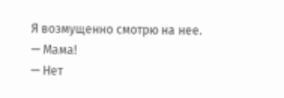Я возмущенно смотрю на нее.
— Мама!
— Нет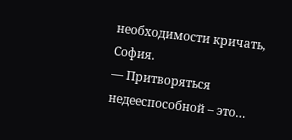необходимости кричать, София.
— Притворяться недееспособной – это…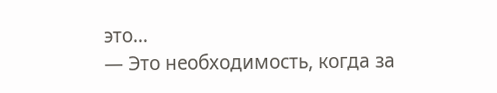это…
— Это необходимость, когда за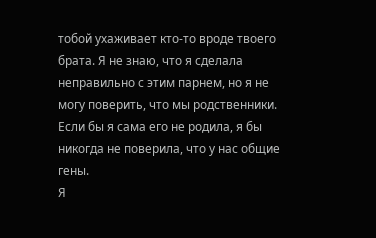тобой ухаживает кто-то вроде твоего брата. Я не знаю, что я сделала неправильно с этим парнем, но я не могу поверить, что мы родственники. Если бы я сама его не родила, я бы никогда не поверила, что у нас общие гены.
Я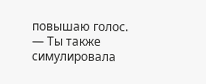повышаю голос.
— Ты также симулировала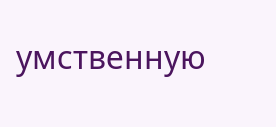умственную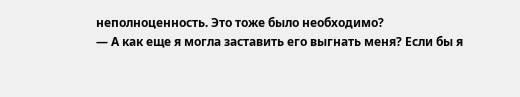неполноценность. Это тоже было необходимо?
— А как еще я могла заставить его выгнать меня? Если бы я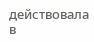действовала в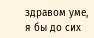здравом уме, я бы до сих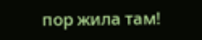пор жила там!